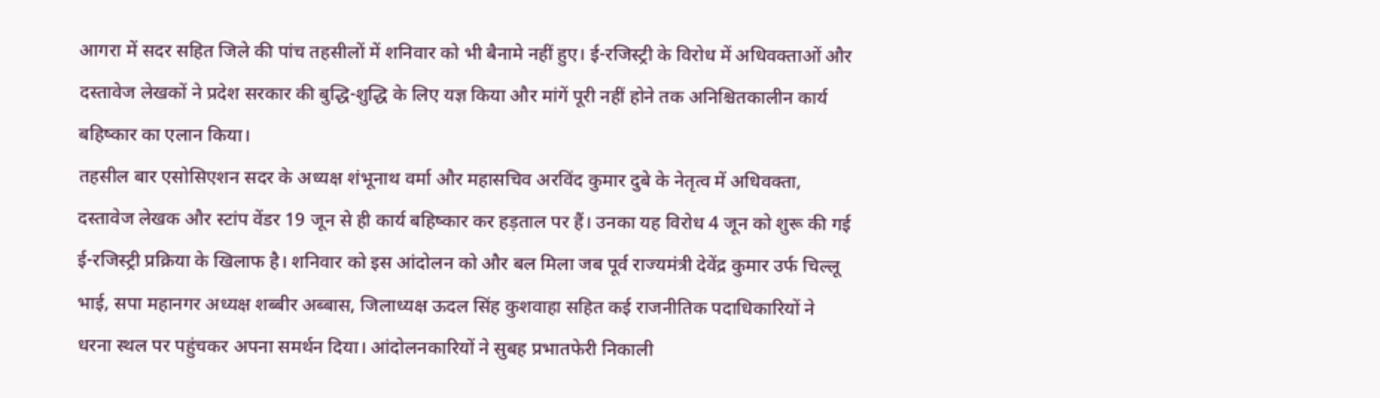आगरा में सदर सहित जिले की पांच तहसीलों में शनिवार को भी बैनामे नहीं हुए। ई-रजिस्ट्री के विरोध में अधिवक्ताओं और दस्तावेज लेखकों ने प्रदेश सरकार की बुद्धि-शुद्धि के लिए यज्ञ किया और मांगें पूरी नहीं होने तक अनिश्चितकालीन कार्य बहिष्कार का एलान किया।
तहसील बार एसोसिएशन सदर के अध्यक्ष शंभूनाथ वर्मा और महासचिव अरविंद कुमार दुबे के नेतृत्व में अधिवक्ता, दस्तावेज लेखक और स्टांप वेंडर 19 जून से ही कार्य बहिष्कार कर हड़ताल पर हैं। उनका यह विरोध 4 जून को शुरू की गई ई-रजिस्ट्री प्रक्रिया के खिलाफ है। शनिवार को इस आंदोलन को और बल मिला जब पूर्व राज्यमंत्री देवेंद्र कुमार उर्फ चिल्लू भाई, सपा महानगर अध्यक्ष शब्बीर अब्बास, जिलाध्यक्ष ऊदल सिंह कुशवाहा सहित कई राजनीतिक पदाधिकारियों ने धरना स्थल पर पहुंचकर अपना समर्थन दिया। आंदोलनकारियों ने सुबह प्रभातफेरी निकाली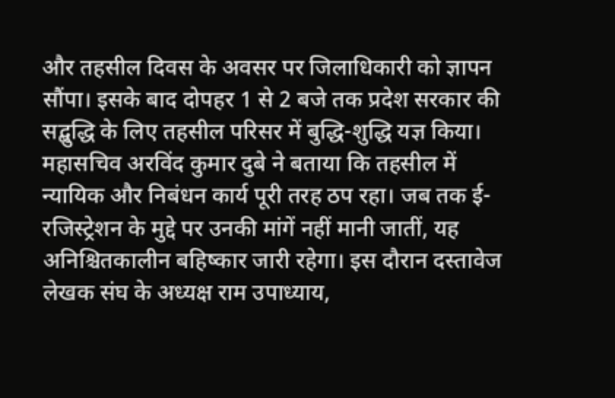और तहसील दिवस के अवसर पर जिलाधिकारी को ज्ञापन सौंपा। इसके बाद दोपहर 1 से 2 बजे तक प्रदेश सरकार की सद्बुद्धि के लिए तहसील परिसर में बुद्धि-शुद्धि यज्ञ किया।
महासचिव अरविंद कुमार दुबे ने बताया कि तहसील में न्यायिक और निबंधन कार्य पूरी तरह ठप रहा। जब तक ई-रजिस्ट्रेशन के मुद्दे पर उनकी मांगें नहीं मानी जातीं, यह अनिश्चितकालीन बहिष्कार जारी रहेगा। इस दौरान दस्तावेज लेखक संघ के अध्यक्ष राम उपाध्याय,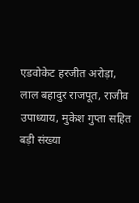एडवोकेट हरजीत अरोड़ा, लाल बहादुर राजपूत, राजीव उपाध्याय, मुकेश गुप्ता सहित बड़ी संख्या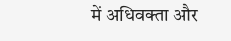में अधिवक्ता और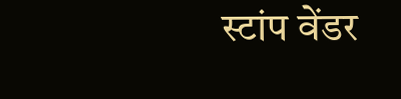स्टांप वेंडर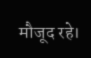मौजूद रहे।